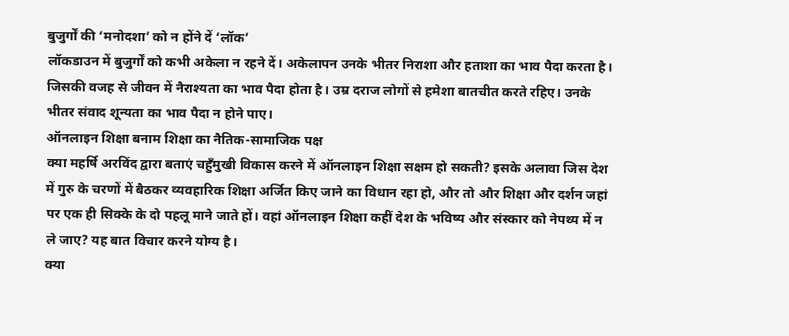बुजुर्गों की ‘मनोदशा’ को न होंने दें ‘लॉक’
लॉकडाउन में बुजुर्गों को कभी अकेला न रहने दें। अकेलापन उनके भीतर निराशा और हताशा का भाव पैदा करता है। जिसकी वजह से जीवन में नैराश्यता का भाव पैदा होता है। उम्र दराज लोगों से हमेशा बातचीत करते रहिए। उनके भीतर संवाद शून्यता का भाव पैदा न होने पाए।
ऑनलाइन शिक्षा बनाम शिक्षा का नैतिक-सामाजिक पक्ष
क्या महर्षि अरविंद द्वारा बताएं चहुँमुखी विकास करने में ऑनलाइन शिक्षा सक्षम हो सकती? इसके अलावा जिस देश में गुरु के चरणों में बैठकर व्यवहारिक शिक्षा अर्जित किए जाने का विधान रहा हो, और तो और शिक्षा और दर्शन जहां पर एक ही सिक्के के दो पहलू माने जाते हों। वहां ऑनलाइन शिक्षा कहीं देश के भविष्य और संस्कार को नेपथ्य में न ले जाए? यह बात विचार करने योग्य है।
क्या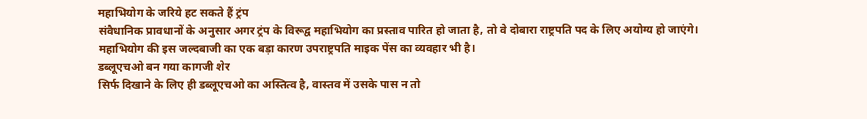महाभियोग के जरिये हट सकते हैं ट्रंप
संवैधानिक प्रावधानों के अनुसार अगर ट्रंप के विरूद्व महाभियोग का प्रस्ताव पारित हो जाता है, तो वे दोबारा राष्ट्रपति पद के लिए अयोग्य हो जाएंगे। महाभियोग की इस जल्दबाजी का एक बड़ा कारण उपराष्ट्रपति माइक पेंस का व्यवहार भी है।
डब्लूएचओ बन गया कागजी शेर
सिर्फ दिखाने के लिए ही डब्लूएचओ का अस्तित्व है, वास्तव में उसके पास न तो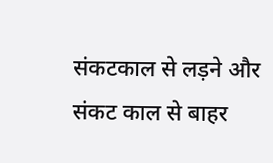संकटकाल से लड़ने और संकट काल से बाहर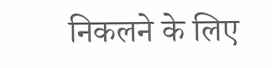निकलने के लिए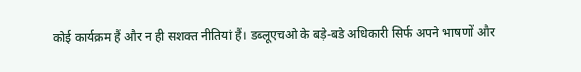कोई कार्यक्रम हैं और न ही सशक्त नीतियां हैं। डब्लूएचओ के बड़े-बडे अधिकारी सिर्फ अपने भाषणों और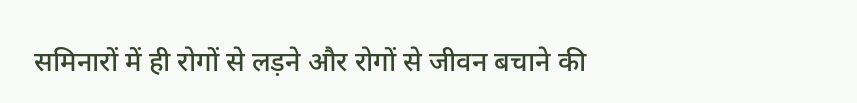समिनारों में ही रोगों से लड़ने और रोगों से जीवन बचाने की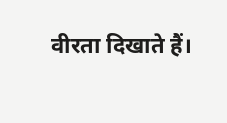वीरता दिखाते हैं।